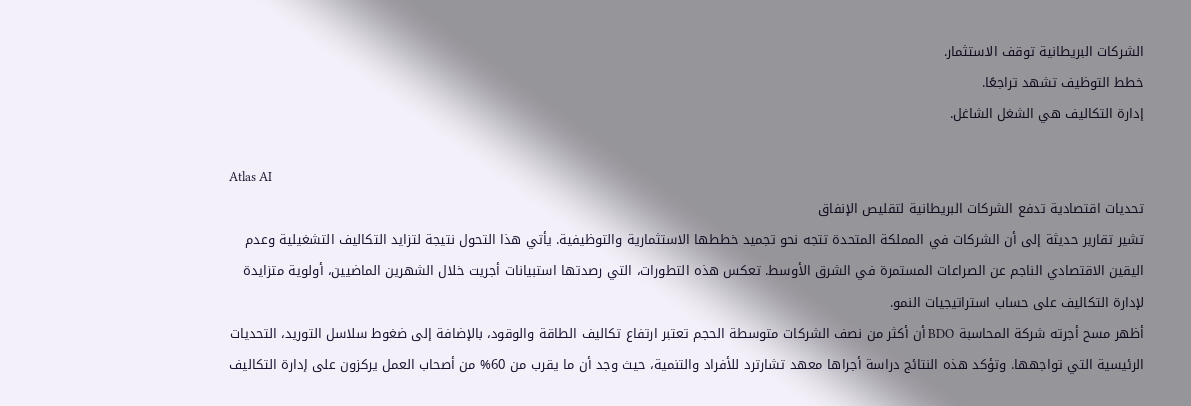الشركات البريطانية توقف الاستثمار.
خطط التوظيف تشهد تراجعًا.
إدارة التكاليف هي الشغل الشاغل.

Atlas AI
تحديات اقتصادية تدفع الشركات البريطانية لتقليص الإنفاق
تشير تقارير حديثة إلى أن الشركات في المملكة المتحدة تتجه نحو تجميد خططها الاستثمارية والتوظيفية. يأتي هذا التحول نتيجة لتزايد التكاليف التشغيلية وعدم اليقين الاقتصادي الناجم عن الصراعات المستمرة في الشرق الأوسط. تعكس هذه التطورات، التي رصدتها استبيانات أجريت خلال الشهرين الماضيين، أولوية متزايدة لإدارة التكاليف على حساب استراتيجيات النمو.
أظهر مسح أجرته شركة المحاسبة BDO أن أكثر من نصف الشركات متوسطة الحجم تعتبر ارتفاع تكاليف الطاقة والوقود، بالإضافة إلى ضغوط سلاسل التوريد، التحديات الرئيسية التي تواجهها. وتؤكد هذه النتائج دراسة أجراها معهد تشارترد للأفراد والتنمية، حيث وجد أن ما يقرب من 60% من أصحاب العمل يركزون على إدارة التكاليف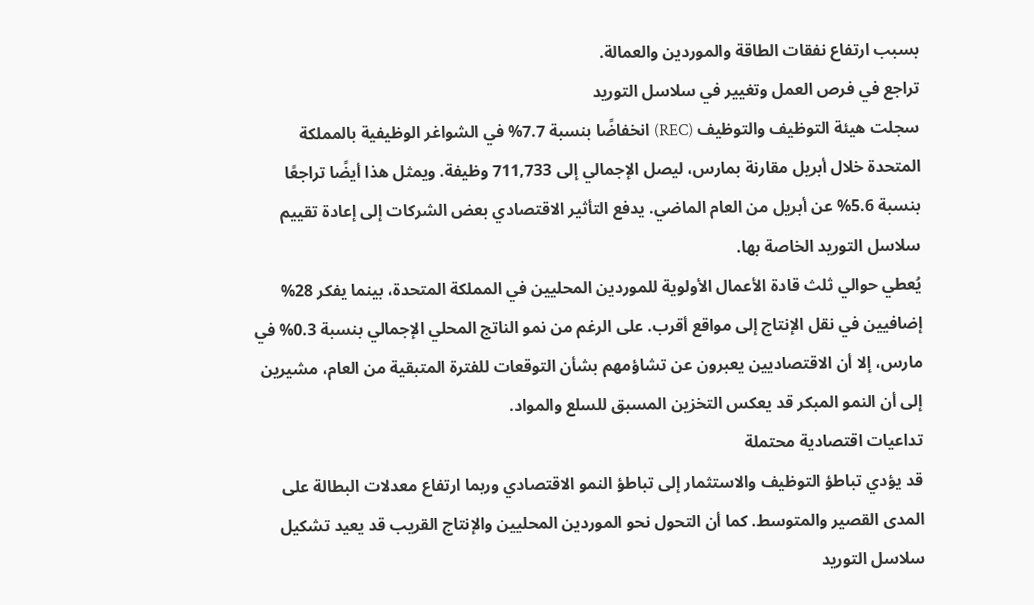بسبب ارتفاع نفقات الطاقة والموردين والعمالة.
تراجع في فرص العمل وتغيير في سلاسل التوريد
سجلت هيئة التوظيف والتوظيف (REC) انخفاضًا بنسبة 7.7% في الشواغر الوظيفية بالمملكة المتحدة خلال أبريل مقارنة بمارس، ليصل الإجمالي إلى 711,733 وظيفة. ويمثل هذا أيضًا تراجعًا بنسبة 5.6% عن أبريل من العام الماضي. يدفع التأثير الاقتصادي بعض الشركات إلى إعادة تقييم سلاسل التوريد الخاصة بها.
يُعطي حوالي ثلث قادة الأعمال الأولوية للموردين المحليين في المملكة المتحدة، بينما يفكر 28% إضافيين في نقل الإنتاج إلى مواقع أقرب. على الرغم من نمو الناتج المحلي الإجمالي بنسبة 0.3% في مارس، إلا أن الاقتصاديين يعبرون عن تشاؤمهم بشأن التوقعات للفترة المتبقية من العام، مشيرين إلى أن النمو المبكر قد يعكس التخزين المسبق للسلع والمواد.
تداعيات اقتصادية محتملة
قد يؤدي تباطؤ التوظيف والاستثمار إلى تباطؤ النمو الاقتصادي وربما ارتفاع معدلات البطالة على المدى القصير والمتوسط. كما أن التحول نحو الموردين المحليين والإنتاج القريب قد يعيد تشكيل سلاسل التوريد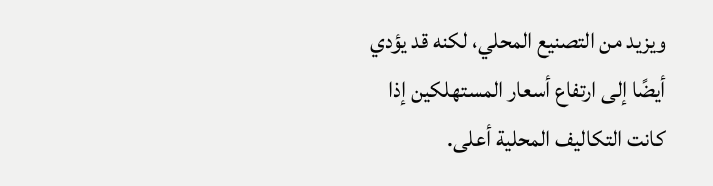ويزيد من التصنيع المحلي، لكنه قد يؤدي أيضًا إلى ارتفاع أسعار المستهلكين إذا كانت التكاليف المحلية أعلى.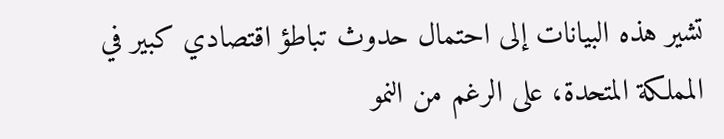تشير هذه البيانات إلى احتمال حدوث تباطؤ اقتصادي كبير في المملكة المتحدة، على الرغم من النمو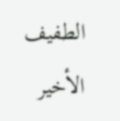الطفيف الأخير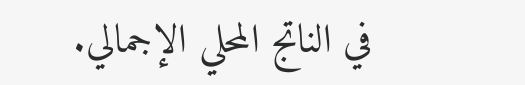في الناتج المحلي الإجمالي.